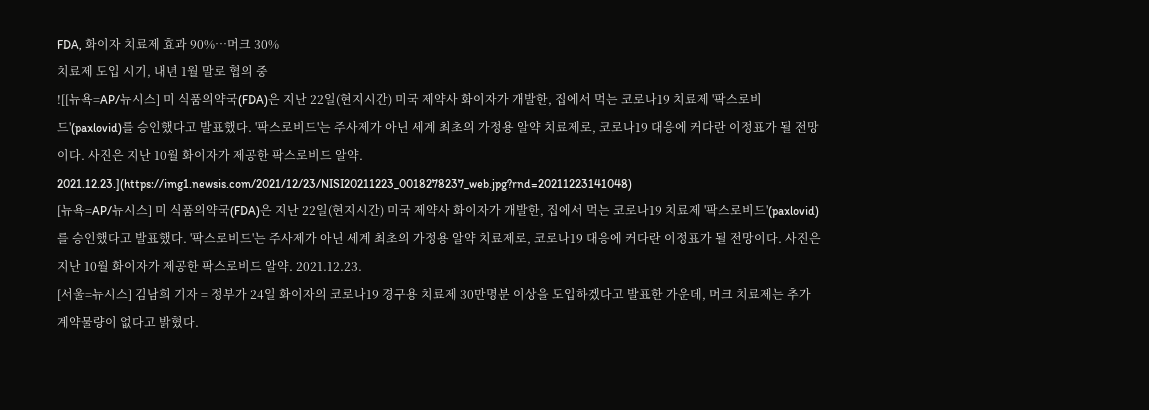FDA, 화이자 치료제 효과 90%…머크 30%
치료제 도입 시기, 내년 1월 말로 협의 중
![[뉴욕=AP/뉴시스] 미 식품의약국(FDA)은 지난 22일(현지시간) 미국 제약사 화이자가 개발한, 집에서 먹는 코로나19 치료제 '팍스로비드'(paxlovid)를 승인했다고 발표했다. '팍스로비드'는 주사제가 아닌 세계 최초의 가정용 알약 치료제로, 코로나19 대응에 커다란 이정표가 될 전망이다. 사진은 지난 10월 화이자가 제공한 팍스로비드 알약. 2021.12.23.](https://img1.newsis.com/2021/12/23/NISI20211223_0018278237_web.jpg?rnd=20211223141048)
[뉴욕=AP/뉴시스] 미 식품의약국(FDA)은 지난 22일(현지시간) 미국 제약사 화이자가 개발한, 집에서 먹는 코로나19 치료제 '팍스로비드'(paxlovid)를 승인했다고 발표했다. '팍스로비드'는 주사제가 아닌 세계 최초의 가정용 알약 치료제로, 코로나19 대응에 커다란 이정표가 될 전망이다. 사진은 지난 10월 화이자가 제공한 팍스로비드 알약. 2021.12.23.
[서울=뉴시스] 김남희 기자 = 정부가 24일 화이자의 코로나19 경구용 치료제 30만명분 이상을 도입하겠다고 발표한 가운데, 머크 치료제는 추가 계약물량이 없다고 밝혔다.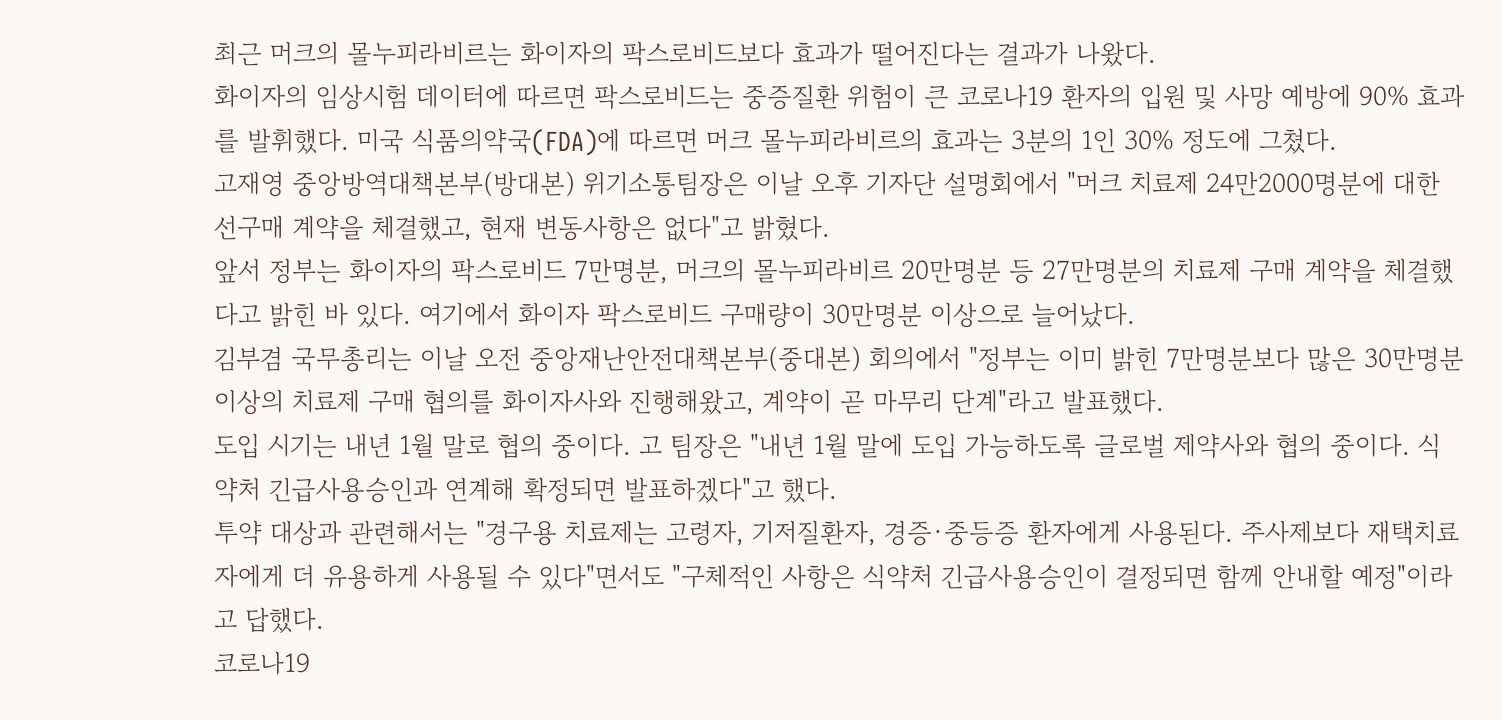최근 머크의 몰누피라비르는 화이자의 팍스로비드보다 효과가 떨어진다는 결과가 나왔다.
화이자의 임상시험 데이터에 따르면 팍스로비드는 중증질환 위험이 큰 코로나19 환자의 입원 및 사망 예방에 90% 효과를 발휘했다. 미국 식품의약국(FDA)에 따르면 머크 몰누피라비르의 효과는 3분의 1인 30% 정도에 그쳤다.
고재영 중앙방역대책본부(방대본) 위기소통팀장은 이날 오후 기자단 설명회에서 "머크 치료제 24만2000명분에 대한 선구매 계약을 체결했고, 현재 변동사항은 없다"고 밝혔다.
앞서 정부는 화이자의 팍스로비드 7만명분, 머크의 몰누피라비르 20만명분 등 27만명분의 치료제 구매 계약을 체결했다고 밝힌 바 있다. 여기에서 화이자 팍스로비드 구매량이 30만명분 이상으로 늘어났다.
김부겸 국무총리는 이날 오전 중앙재난안전대책본부(중대본) 회의에서 "정부는 이미 밝힌 7만명분보다 많은 30만명분 이상의 치료제 구매 협의를 화이자사와 진행해왔고, 계약이 곧 마무리 단계"라고 발표했다.
도입 시기는 내년 1월 말로 협의 중이다. 고 팀장은 "내년 1월 말에 도입 가능하도록 글로벌 제약사와 협의 중이다. 식약처 긴급사용승인과 연계해 확정되면 발표하겠다"고 했다.
투약 대상과 관련해서는 "경구용 치료제는 고령자, 기저질환자, 경증·중등증 환자에게 사용된다. 주사제보다 재택치료자에게 더 유용하게 사용될 수 있다"면서도 "구체적인 사항은 식약처 긴급사용승인이 결정되면 함께 안내할 예정"이라고 답했다.
코로나19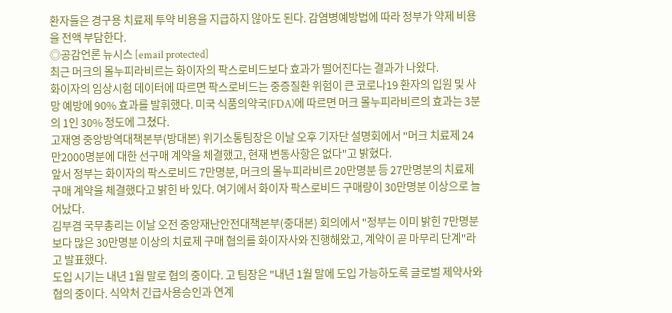환자들은 경구용 치료제 투약 비용을 지급하지 않아도 된다. 감염병예방법에 따라 정부가 약제 비용을 전액 부담한다.
◎공감언론 뉴시스 [email protected]
최근 머크의 몰누피라비르는 화이자의 팍스로비드보다 효과가 떨어진다는 결과가 나왔다.
화이자의 임상시험 데이터에 따르면 팍스로비드는 중증질환 위험이 큰 코로나19 환자의 입원 및 사망 예방에 90% 효과를 발휘했다. 미국 식품의약국(FDA)에 따르면 머크 몰누피라비르의 효과는 3분의 1인 30% 정도에 그쳤다.
고재영 중앙방역대책본부(방대본) 위기소통팀장은 이날 오후 기자단 설명회에서 "머크 치료제 24만2000명분에 대한 선구매 계약을 체결했고, 현재 변동사항은 없다"고 밝혔다.
앞서 정부는 화이자의 팍스로비드 7만명분, 머크의 몰누피라비르 20만명분 등 27만명분의 치료제 구매 계약을 체결했다고 밝힌 바 있다. 여기에서 화이자 팍스로비드 구매량이 30만명분 이상으로 늘어났다.
김부겸 국무총리는 이날 오전 중앙재난안전대책본부(중대본) 회의에서 "정부는 이미 밝힌 7만명분보다 많은 30만명분 이상의 치료제 구매 협의를 화이자사와 진행해왔고, 계약이 곧 마무리 단계"라고 발표했다.
도입 시기는 내년 1월 말로 협의 중이다. 고 팀장은 "내년 1월 말에 도입 가능하도록 글로벌 제약사와 협의 중이다. 식약처 긴급사용승인과 연계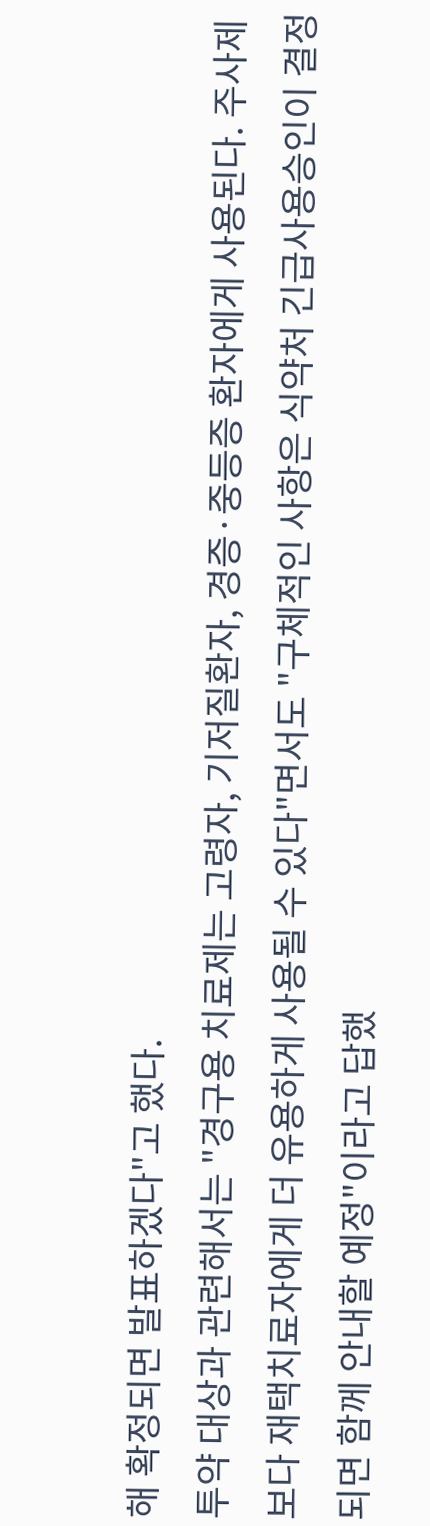해 확정되면 발표하겠다"고 했다.
투약 대상과 관련해서는 "경구용 치료제는 고령자, 기저질환자, 경증·중등증 환자에게 사용된다. 주사제보다 재택치료자에게 더 유용하게 사용될 수 있다"면서도 "구체적인 사항은 식약처 긴급사용승인이 결정되면 함께 안내할 예정"이라고 답했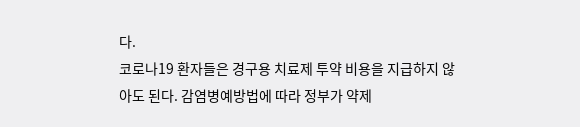다.
코로나19 환자들은 경구용 치료제 투약 비용을 지급하지 않아도 된다. 감염병예방법에 따라 정부가 약제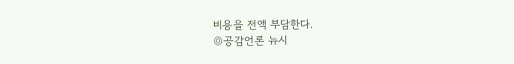비용을 전액 부담한다.
◎공감언론 뉴시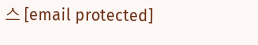스 [email protected]